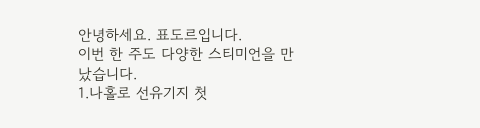안녕하세요. 표도르입니다.
이번 한 주도 다양한 스티미언을 만났습니다.
1.나홀로 선유기지 첫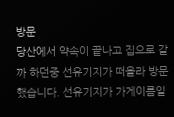방문
당산에서 약속이 끝나고 집으로 갈까 하던중 선유기지가 떠올라 방문했습니다. 선유기지가 가게이름일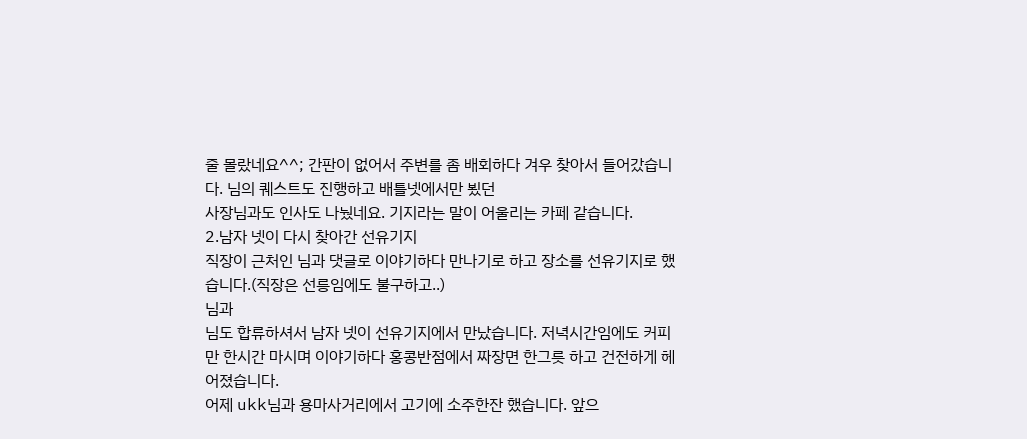줄 몰랐네요^^; 간판이 없어서 주변를 좀 배회하다 겨우 찾아서 들어갔습니다. 님의 퀘스트도 진행하고 배틀넷에서만 뵜던
사장님과도 인사도 나눴네요. 기지라는 말이 어울리는 카페 같습니다.
2.남자 넷이 다시 찾아간 선유기지
직장이 근처인 님과 댓글로 이야기하다 만나기로 하고 장소를 선유기지로 했습니다.(직장은 선릉임에도 불구하고..)
님과
님도 합류하셔서 남자 넷이 선유기지에서 만났습니다. 저녁시간임에도 커피만 한시간 마시며 이야기하다 홍콩반점에서 짜장면 한그릇 하고 건전하게 헤어졌습니다.
어제 ukk님과 용마사거리에서 고기에 소주한잔 했습니다. 앞으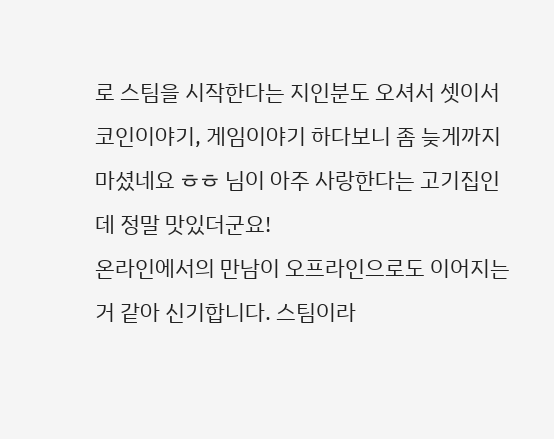로 스팀을 시작한다는 지인분도 오셔서 셋이서 코인이야기, 게임이야기 하다보니 좀 늦게까지 마셨네요 ㅎㅎ 님이 아주 사랑한다는 고기집인데 정말 맛있더군요!
온라인에서의 만남이 오프라인으로도 이어지는거 같아 신기합니다. 스팀이라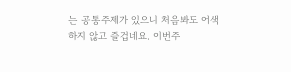는 공통주제가 있으니 처음봐도 어색하지 않고 즐겁네요. 이번주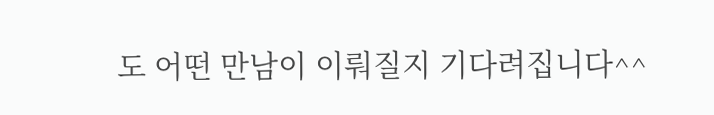도 어떤 만남이 이뤄질지 기다려집니다^^